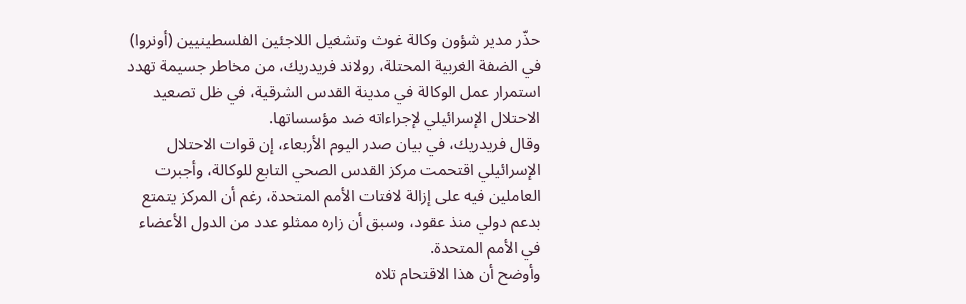حذّر مدير شؤون وكالة غوث وتشغيل اللاجئين الفلسطينيين (أونروا) في الضفة الغربية المحتلة، رولاند فريدريك، من مخاطر جسيمة تهدد استمرار عمل الوكالة في مدينة القدس الشرقية، في ظل تصعيد الاحتلال الإسرائيلي لإجراءاته ضد مؤسساتها.
وقال فريدريك، في بيان صدر اليوم الأربعاء، إن قوات الاحتلال الإسرائيلي اقتحمت مركز القدس الصحي التابع للوكالة، وأجبرت العاملين فيه على إزالة لافتات الأمم المتحدة، رغم أن المركز يتمتع بدعم دولي منذ عقود، وسبق أن زاره ممثلو عدد من الدول الأعضاء في الأمم المتحدة.
وأوضح أن هذا الاقتحام تلاه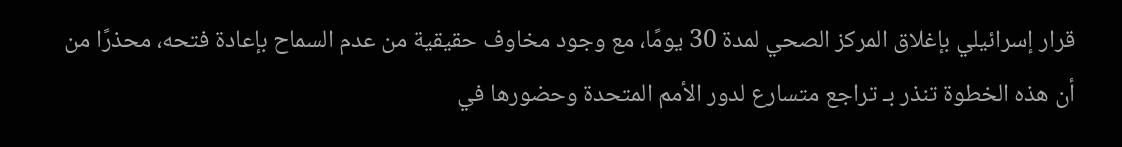قرار إسرائيلي بإغلاق المركز الصحي لمدة 30 يومًا، مع وجود مخاوف حقيقية من عدم السماح بإعادة فتحه، محذرًا من أن هذه الخطوة تنذر بـ تراجع متسارع لدور الأمم المتحدة وحضورها في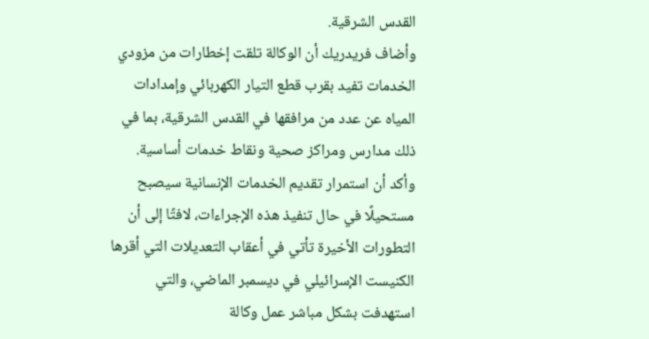القدس الشرقية.
وأضاف فريدريك أن الوكالة تلقت إخطارات من مزودي الخدمات تفيد بقرب قطع التيار الكهربائي وإمدادات المياه عن عدد من مرافقها في القدس الشرقية، بما في ذلك مدارس ومراكز صحية ونقاط خدمات أساسية.
وأكد أن استمرار تقديم الخدمات الإنسانية سيصبح مستحيلًا في حال تنفيذ هذه الإجراءات، لافتًا إلى أن التطورات الأخيرة تأتي في أعقاب التعديلات التي أقرها الكنيست الإسرائيلي في ديسمبر الماضي، والتي استهدفت بشكل مباشر عمل وكالة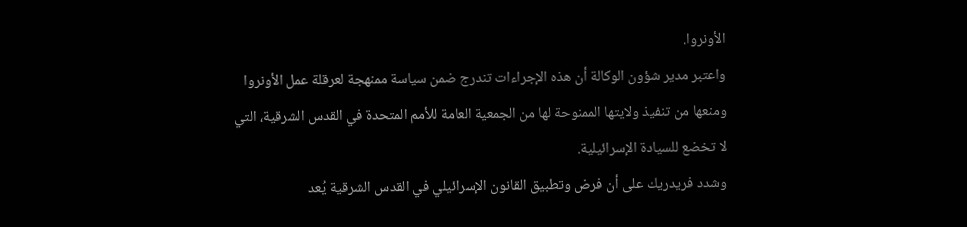الأونروا.
واعتبر مدير شؤون الوكالة أن هذه الإجراءات تندرج ضمن سياسة ممنهجة لعرقلة عمل الأونروا ومنعها من تنفيذ ولايتها الممنوحة لها من الجمعية العامة للأمم المتحدة في القدس الشرقية، التي لا تخضع للسيادة الإسرائيلية.
وشدد فريدريك على أن فرض وتطبيق القانون الإسرائيلي في القدس الشرقية يُعد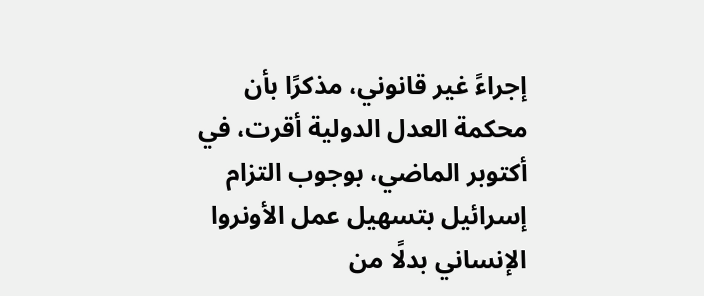إجراءً غير قانوني، مذكرًا بأن محكمة العدل الدولية أقرت، في أكتوبر الماضي، بوجوب التزام إسرائيل بتسهيل عمل الأونروا الإنساني بدلًا من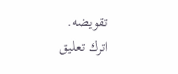تقويضه.
اترك تعليق